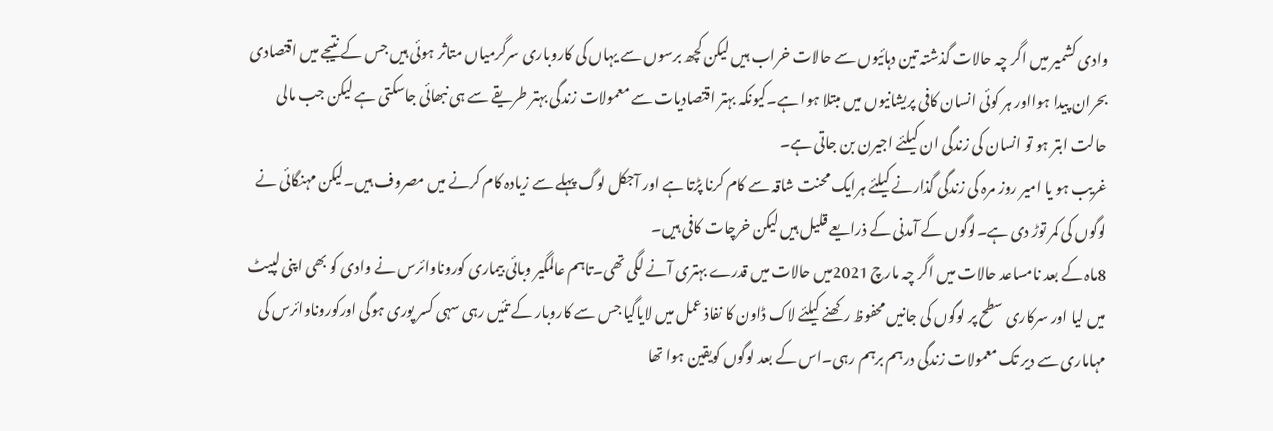وادی کشمیر میں اگر چہ حالات گذشتہ تین دہائیوں سے حالات خراب ہیں لیکن کچھ برسوں سے یہاں کی کاروباری سرگرمیاں متاثر ہوئی ہیں جس کے نتیجے میں اقتصادی بحران پیدا ہوااور ہر کوئی انسان کافی پریشانیوں میں مبتلا ہوا ہے۔کیونکہ بہتر اقتصادیات سے معمولات زندگی بہتر طریقے سے ہی نبھائی جاسکتی ہے لیکن جب مالی حالت ابتر ہو تو انسان کی زندگی ان کیلئے اجیرن بن جاتی ہے۔
غریب ہو یا امیر روز مرہ کی زندگی گذارنے کیلئے ہرایک محنت شاقہ سے کام کرنا پڑتا ہے اور آجکل لوگ پہلے سے زیادہ کام کرنے میں مصروف ہیں۔لیکن مہنگائی نے لوگوں کی کمر توڑ دی ہے۔لوگوں کے آمدنی کے ذرایعے قلیل ہیں لیکن خرچات کافی ہیں۔
8ماہ کے بعد نامساعد حالات میں اگر چہ مارچ 2021میں حالات میں قدرے بہتری آنے لگی تھی۔تاہم عالمگیر وبائی بیماری کوروناوائرس نے وادی کو بھی اپنی لپیٹ میں لیا اور سرکاری سطح پر لوگوں کی جانیں محفوظ رکھنے کیلئے لاک ڈاون کا نفاذ عمل میں لایاگیا جس سے کاروبار کے تئیں رہی سہی کسر پوری ہوگی اورکوروناوائرس کی مہاماری سے دیر تک معمولات زندگی درہم برہم رہی۔اس کے بعد لوگوں کویقین ہوا تھا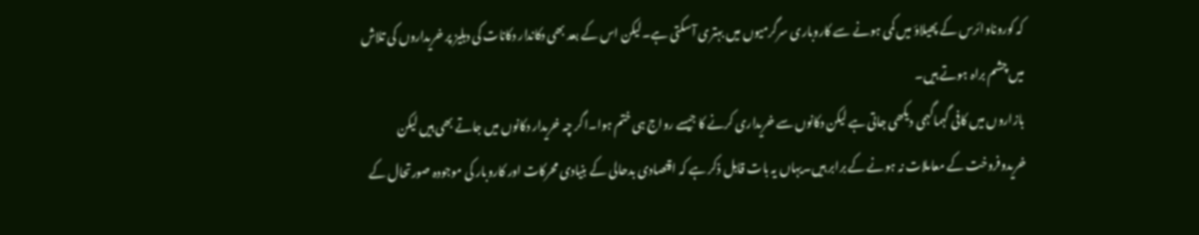کہ کوروناوائرس کے پھیلاؤ میں کمی ہونے سے کاروباری سرگرمیوں میں بہتری آسکتی ہے۔لیکن اس کے بعد بھی دکاندار دکانات کی دہلیز پر خریداروں کی تلاش میں چشم براہ ہوتے ہیں۔
بازاروں میں کافی گہماگہمی دیکھی جاتی ہے لیکن دکانوں سے خریداری کرنے کا جیسے رواج ہی ختم ہوا۔اگر چہ خریدار دکانوں میں جاتے بھی ہیں لیکن خریدوفروخت کے معاملات نہ ہونے کے برابر ہیں۔یہاں یہ بات قابل ذکر ہے کہ اقتصادی بدحالی کے بنیادی محرکات اور کاروبار کی موجودہ صورتحال کے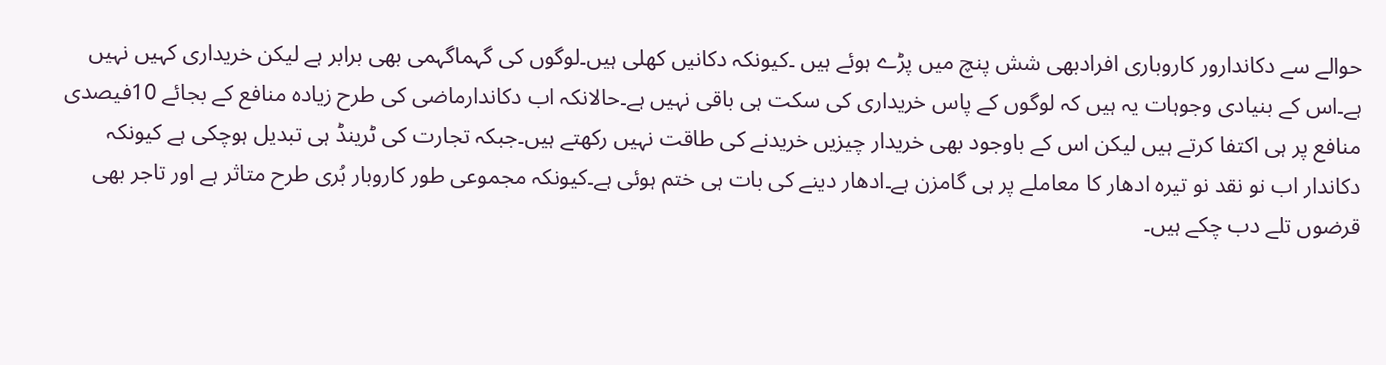حوالے سے دکاندارور کاروباری افرادبھی شش پنچ میں پڑے ہوئے ہیں ۔کیونکہ دکانیں کھلی ہیں۔لوگوں کی گہماگہمی بھی برابر ہے لیکن خریداری کہیں نہیں ہے۔اس کے بنیادی وجوہات یہ ہیں کہ لوگوں کے پاس خریداری کی سکت ہی باقی نہیں ہے۔حالانکہ اب دکاندارماضی کی طرح زیادہ منافع کے بجائے 10فیصدی منافع پر ہی اکتفا کرتے ہیں لیکن اس کے باوجود بھی خریدار چیزیں خریدنے کی طاقت نہیں رکھتے ہیں۔جبکہ تجارت کی ٹرینڈ ہی تبدیل ہوچکی ہے کیونکہ دکاندار اب نو نقد نو تیرہ ادھار کا معاملے پر ہی گامزن ہے۔ادھار دینے کی بات ہی ختم ہوئی ہے۔کیونکہ مجموعی طور کاروبار بُری طرح متاثر ہے اور تاجر بھی قرضوں تلے دب چکے ہیں۔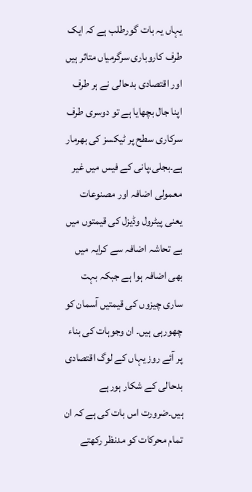یہاں یہ بات گورطلب ہے کہ ایک طرف کاروباری سرگرمیاں متاثر ہیں اور اقتصادی بدحالی نے ہر طرف اپنا جال بچھایا ہے تو دوسری طرف سرکاری سطح پر ٹیکسز کی بھرمار ہے۔بجلی،پانی کے فیس میں غیر معمولی اضافہ اور مصنوعات یعنی پیٹرول وڈیزل کی قیمتوں میں بے تحاشہ اضافہ سے کرایہ میں بھی اضافہ ہوا ہے جبکہ بہت ساری چیزوں کی قیمتیں آسمان کو چھورہی ہیں۔ ان وجوہات کی بناء پر آئے روز یہاں کے لوگ اقتصادی بدحالی کے شکار ہورہے
ہیں۔ضرورت اس بات کی ہے کہ ان تمام محرکات کو مدنظر رکھتے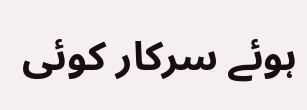ہوئے سرکار کوئی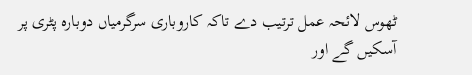ٹھوس لائحہ عمل ترتیب دے تاکہ کاروباری سرگرمیاں دوبارہ پٹری پر آسکیں گے اور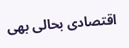اقتصادی بحالی بھی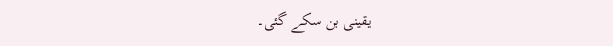یقینی بن سکے گئی۔